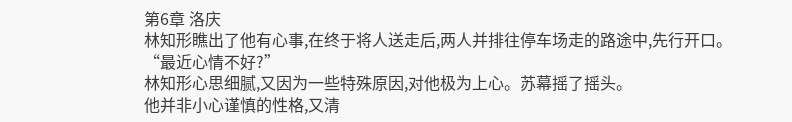第6章 洛庆
林知形瞧出了他有心事,在终于将人送走后,两人并排往停车场走的路途中,先行开口。
“最近心情不好?”
林知形心思细腻,又因为一些特殊原因,对他极为上心。苏幕摇了摇头。
他并非小心谨慎的性格,又清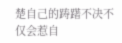楚自己的踌躇不决不仅会惹自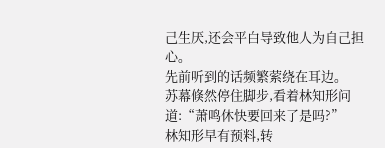己生厌,还会平白导致他人为自己担心。
先前听到的话频繁萦绕在耳边。
苏幕倏然停住脚步,看着林知形问道:“萧鸣休快要回来了是吗?”
林知形早有预料,转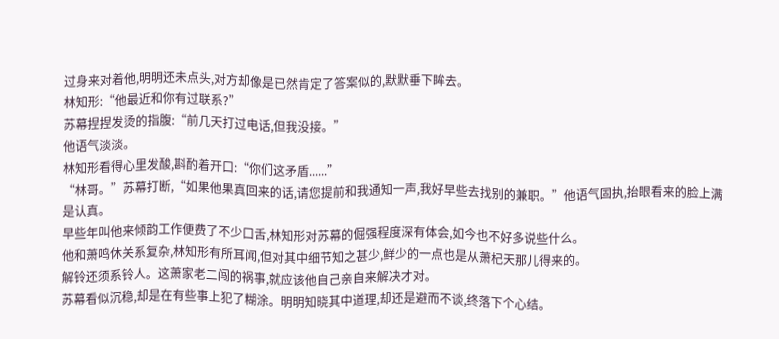过身来对着他,明明还未点头,对方却像是已然肯定了答案似的,默默垂下眸去。
林知形:“他最近和你有过联系?”
苏幕捏捏发烫的指腹:“前几天打过电话,但我没接。”
他语气淡淡。
林知形看得心里发酸,斟酌着开口:“你们这矛盾......”
“林哥。”苏幕打断,“如果他果真回来的话,请您提前和我通知一声,我好早些去找别的兼职。”他语气固执,抬眼看来的脸上满是认真。
早些年叫他来倾韵工作便费了不少口舌,林知形对苏幕的倔强程度深有体会,如今也不好多说些什么。
他和萧鸣休关系复杂,林知形有所耳闻,但对其中细节知之甚少,鲜少的一点也是从萧杞天那儿得来的。
解铃还须系铃人。这萧家老二闯的祸事,就应该他自己亲自来解决才对。
苏幕看似沉稳,却是在有些事上犯了糊涂。明明知晓其中道理,却还是避而不谈,终落下个心结。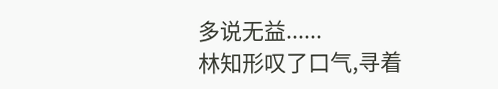多说无益......
林知形叹了口气,寻着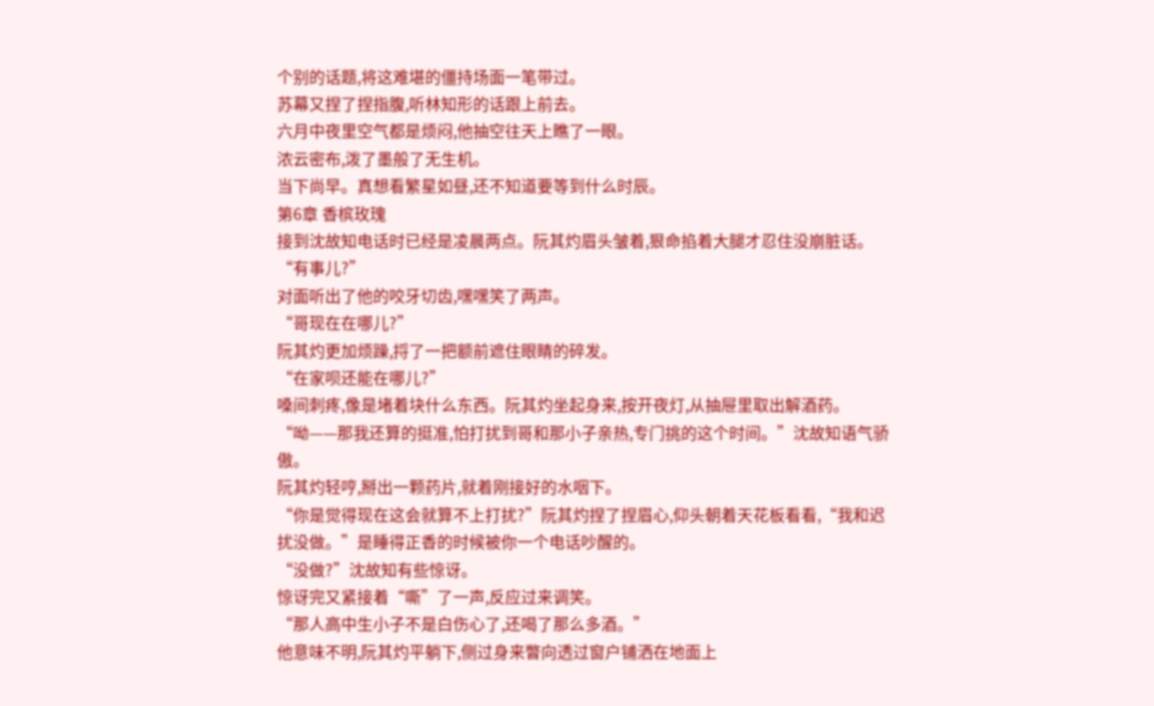个别的话题,将这难堪的僵持场面一笔带过。
苏幕又捏了捏指腹,听林知形的话跟上前去。
六月中夜里空气都是烦闷,他抽空往天上瞧了一眼。
浓云密布,泼了墨般了无生机。
当下尚早。真想看繁星如昼,还不知道要等到什么时辰。
第6章 香槟玫瑰
接到沈故知电话时已经是凌晨两点。阮其灼眉头皱着,狠命掐着大腿才忍住没崩脏话。
“有事儿?”
对面听出了他的咬牙切齿,嘿嘿笑了两声。
“哥现在在哪儿?”
阮其灼更加烦躁,捋了一把额前遮住眼睛的碎发。
“在家呗还能在哪儿?”
嗓间刺疼,像是堵着块什么东西。阮其灼坐起身来,按开夜灯,从抽屉里取出解酒药。
“呦——那我还算的挺准,怕打扰到哥和那小子亲热,专门挑的这个时间。”沈故知语气骄傲。
阮其灼轻哼,掰出一颗药片,就着刚接好的水咽下。
“你是觉得现在这会就算不上打扰?”阮其灼捏了捏眉心,仰头朝着天花板看看,“我和迟扰没做。”是睡得正香的时候被你一个电话吵醒的。
“没做?”沈故知有些惊讶。
惊讶完又紧接着“嘶”了一声,反应过来调笑。
“那人高中生小子不是白伤心了,还喝了那么多酒。”
他意味不明,阮其灼平躺下,侧过身来瞥向透过窗户铺洒在地面上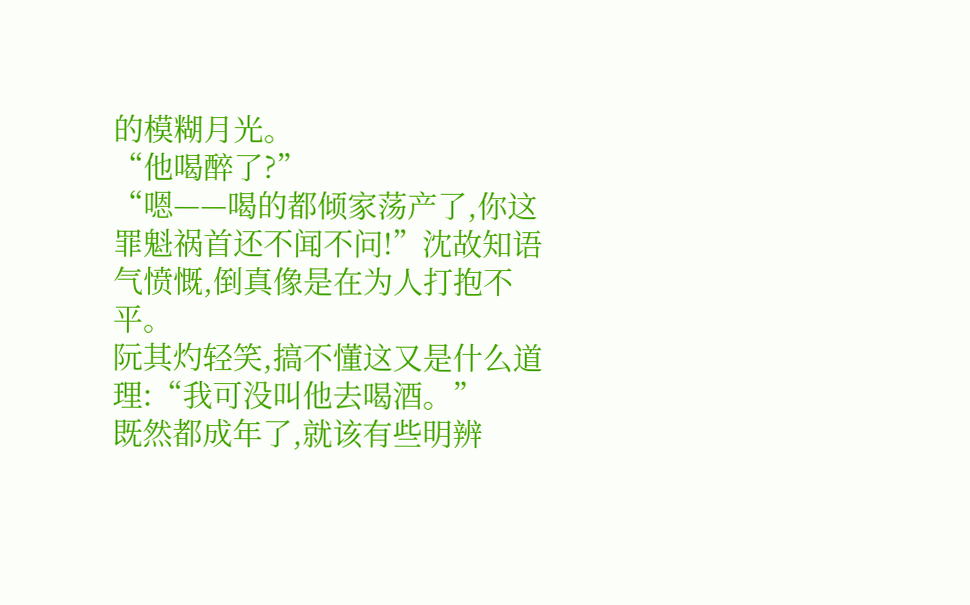的模糊月光。
“他喝醉了?”
“嗯——喝的都倾家荡产了,你这罪魁祸首还不闻不问!”沈故知语气愤慨,倒真像是在为人打抱不平。
阮其灼轻笑,搞不懂这又是什么道理:“我可没叫他去喝酒。”
既然都成年了,就该有些明辨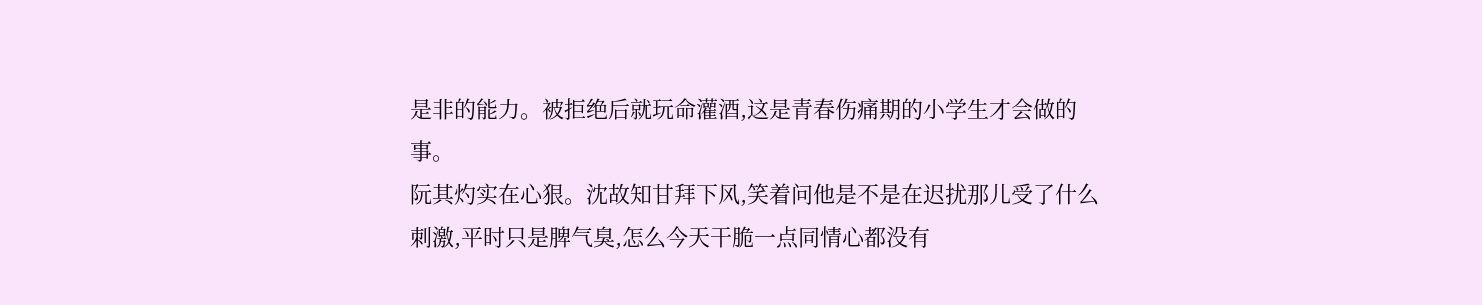是非的能力。被拒绝后就玩命灌酒,这是青春伤痛期的小学生才会做的事。
阮其灼实在心狠。沈故知甘拜下风,笑着问他是不是在迟扰那儿受了什么刺激,平时只是脾气臭,怎么今天干脆一点同情心都没有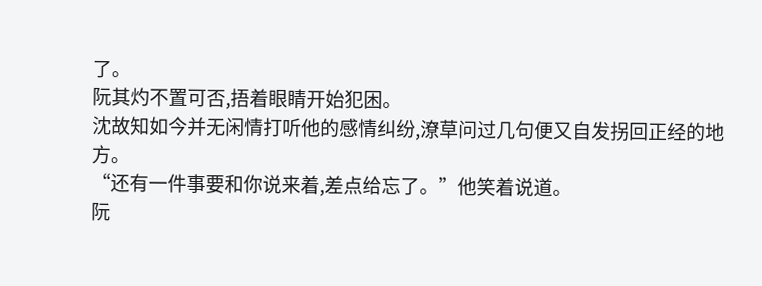了。
阮其灼不置可否,捂着眼睛开始犯困。
沈故知如今并无闲情打听他的感情纠纷,潦草问过几句便又自发拐回正经的地方。
“还有一件事要和你说来着,差点给忘了。”他笑着说道。
阮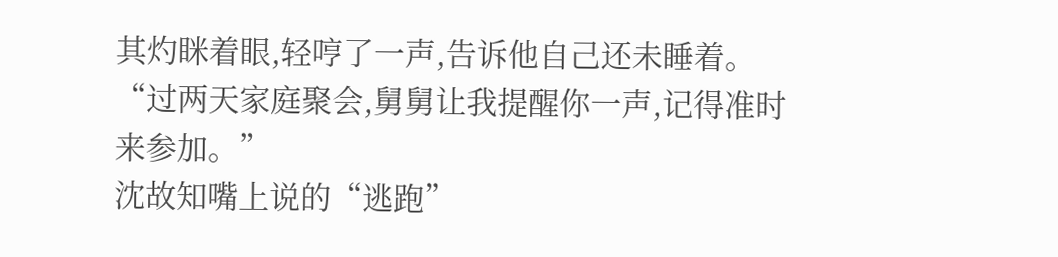其灼眯着眼,轻哼了一声,告诉他自己还未睡着。
“过两天家庭聚会,舅舅让我提醒你一声,记得准时来参加。”
沈故知嘴上说的“逃跑”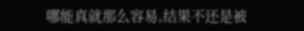哪能真就那么容易,结果不还是被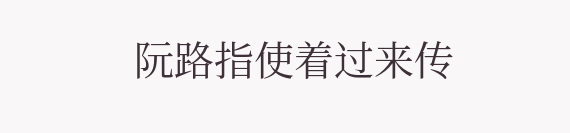阮路指使着过来传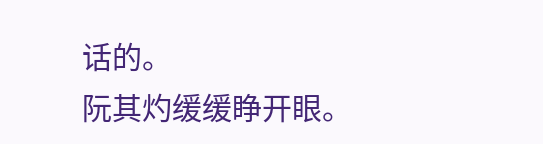话的。
阮其灼缓缓睁开眼。